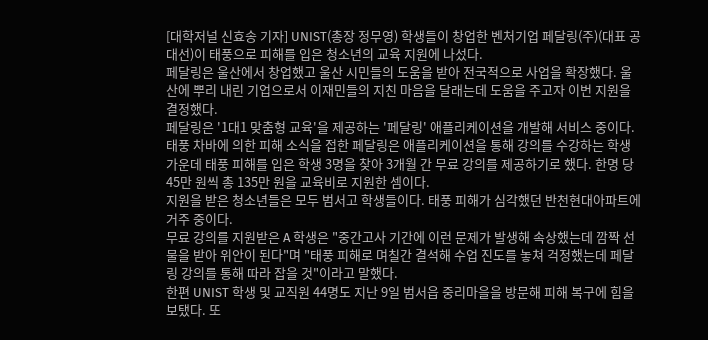[대학저널 신효송 기자] UNIST(총장 정무영) 학생들이 창업한 벤처기업 페달링(주)(대표 공대선)이 태풍으로 피해를 입은 청소년의 교육 지원에 나섰다.
페달링은 울산에서 창업했고 울산 시민들의 도움을 받아 전국적으로 사업을 확장했다. 울산에 뿌리 내린 기업으로서 이재민들의 지친 마음을 달래는데 도움을 주고자 이번 지원을 결정했다.
페달링은 '1대1 맞춤형 교육'을 제공하는 '페달링' 애플리케이션을 개발해 서비스 중이다. 태풍 차바에 의한 피해 소식을 접한 페달링은 애플리케이션을 통해 강의를 수강하는 학생 가운데 태풍 피해를 입은 학생 3명을 찾아 3개월 간 무료 강의를 제공하기로 했다. 한명 당 45만 원씩 총 135만 원을 교육비로 지원한 셈이다.
지원을 받은 청소년들은 모두 범서고 학생들이다. 태풍 피해가 심각했던 반천현대아파트에 거주 중이다.
무료 강의를 지원받은 A 학생은 "중간고사 기간에 이런 문제가 발생해 속상했는데 깜짝 선물을 받아 위안이 된다"며 "태풍 피해로 며칠간 결석해 수업 진도를 놓쳐 걱정했는데 페달링 강의를 통해 따라 잡을 것"이라고 말했다.
한편 UNIST 학생 및 교직원 44명도 지난 9일 범서읍 중리마을을 방문해 피해 복구에 힘을 보탰다. 또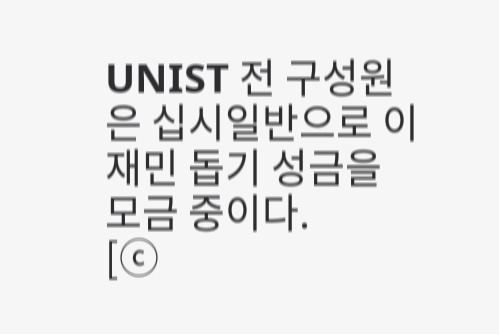UNIST 전 구성원은 십시일반으로 이재민 돕기 성금을 모금 중이다.
[ⓒ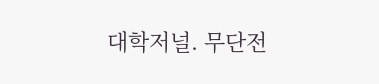대학저널. 무단전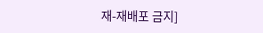재-재배포 금지]